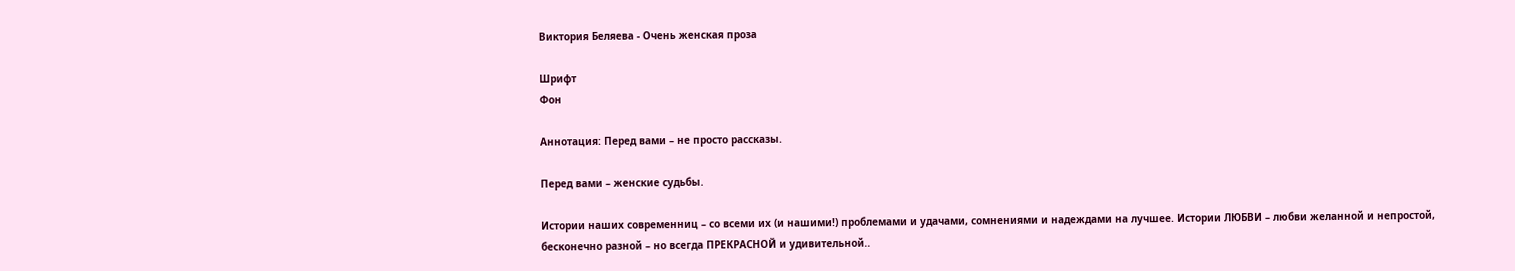Виктория Беляева - Очень женская проза

Шрифт
Фон

Аннотация: Перед вами – не просто рассказы.

Перед вами – женские судьбы.

Истории наших современниц – со всеми их (и нашими!) проблемами и удачами, сомнениями и надеждами на лучшее. Истории ЛЮБВИ – любви желанной и непростой, бесконечно разной – но всегда ПРЕКРАСНОЙ и удивительной..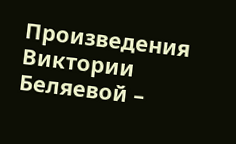Произведения Виктории Беляевой –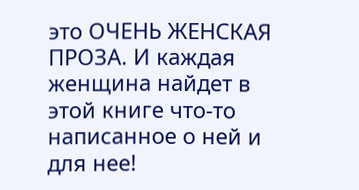это ОЧЕНЬ ЖЕНСКАЯ ПРОЗА. И каждая женщина найдет в этой книге что-то написанное о ней и для нее!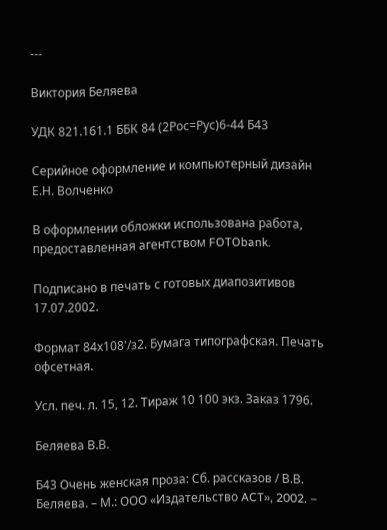---

Виктория Беляева

УДК 821.161.1 ББК 84 (2Рос=Рус)6-44 Б43

Серийное оформление и компьютерный дизайн Е.Н. Волченко

В оформлении обложки использована работа, предоставленная агентством FOTObank.

Подписано в печать с готовых диапозитивов 17.07.2002.

Формат 84х108'/з2. Бумага типографская. Печать офсетная.

Усл. печ. л. 15, 12. Тираж 10 100 экз. Заказ 1796.

Беляева В.В.

Б43 Очень женская проза: Сб. рассказов / В.В. Беляева. – М.: ООО «Издательство ACT», 2002. –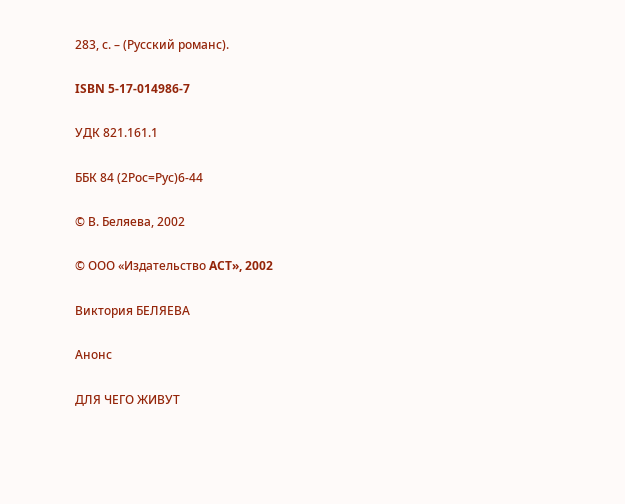283, с. – (Русский романс).

ISBN 5-17-014986-7

УДК 821.161.1

ББК 84 (2Рос=Рус)6-44

© В. Беляева, 2002

© ООО «Издательство ACT», 2002

Виктория БЕЛЯЕВА

Анонс

ДЛЯ ЧЕГО ЖИВУТ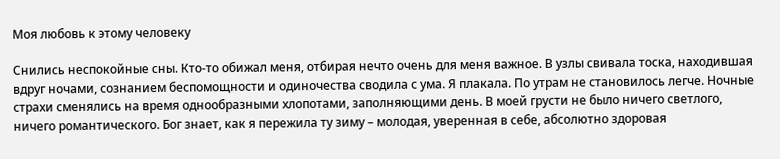Моя любовь к этому человеку

Снились неспокойные сны. Кто-то обижал меня, отбирая нечто очень для меня важное. В узлы свивала тоска, находившая вдруг ночами, сознанием беспомощности и одиночества сводила с ума. Я плакала. По утрам не становилось легче. Ночные страхи сменялись на время однообразными хлопотами, заполняющими день. В моей грусти не было ничего светлого, ничего романтического. Бог знает, как я пережила ту зиму – молодая, уверенная в себе, абсолютно здоровая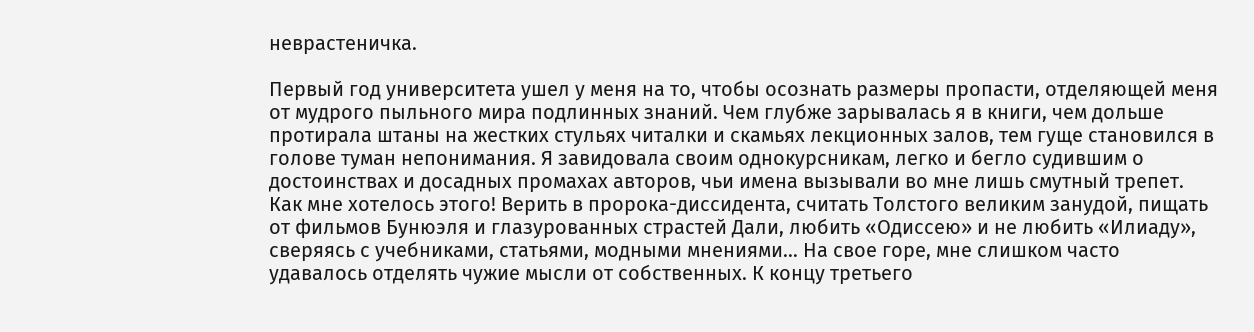неврастеничка.

Первый год университета ушел у меня на то, чтобы осознать размеры пропасти, отделяющей меня от мудрого пыльного мира подлинных знаний. Чем глубже зарывалась я в книги, чем дольше протирала штаны на жестких стульях читалки и скамьях лекционных залов, тем гуще становился в голове туман непонимания. Я завидовала своим однокурсникам, легко и бегло судившим о достоинствах и досадных промахах авторов, чьи имена вызывали во мне лишь смутный трепет. Как мне хотелось этого! Верить в пророка-диссидента, считать Толстого великим занудой, пищать от фильмов Бунюэля и глазурованных страстей Дали, любить «Одиссею» и не любить «Илиаду», сверяясь с учебниками, статьями, модными мнениями… На свое горе, мне слишком часто удавалось отделять чужие мысли от собственных. К концу третьего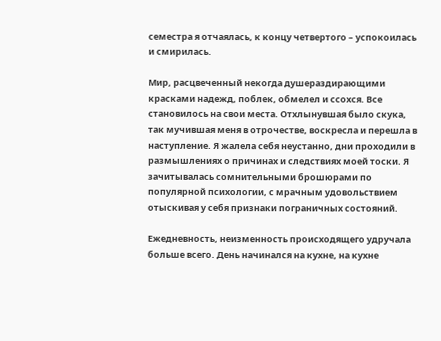семестра я отчаялась, к концу четвертого – успокоилась и смирилась.

Мир, расцвеченный некогда душераздирающими красками надежд, поблек, обмелел и ссохся. Все становилось на свои места. Отхлынувшая было скука, так мучившая меня в отрочестве, воскресла и перешла в наступление. Я жалела себя неустанно, дни проходили в размышлениях о причинах и следствиях моей тоски. Я зачитывалась сомнительными брошюрами по популярной психологии, с мрачным удовольствием отыскивая у себя признаки пограничных состояний.

Ежедневность, неизменность происходящего удручала больше всего. День начинался на кухне, на кухне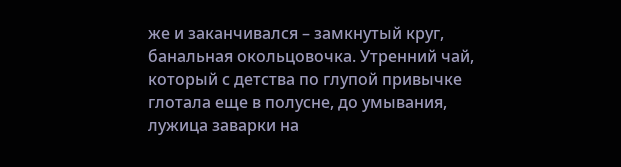же и заканчивался – замкнутый круг, банальная окольцовочка. Утренний чай, который с детства по глупой привычке глотала еще в полусне, до умывания, лужица заварки на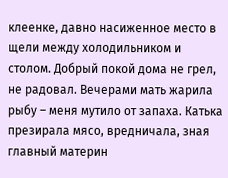клеенке, давно насиженное место в щели между холодильником и столом. Добрый покой дома не грел, не радовал. Вечерами мать жарила рыбу – меня мутило от запаха. Катька презирала мясо, вредничала, зная главный материн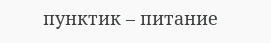пунктик – питание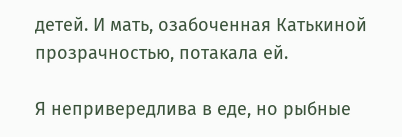детей. И мать, озабоченная Катькиной прозрачностью, потакала ей.

Я непривередлива в еде, но рыбные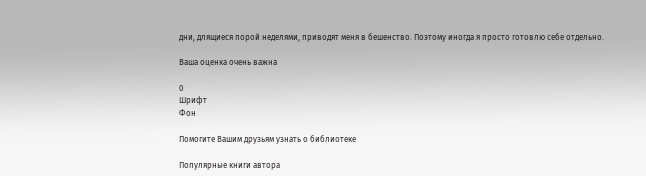дни, длящиеся порой неделями, приводят меня в бешенство. Поэтому иногда я просто готовлю себе отдельно.

Ваша оценка очень важна

0
Шрифт
Фон

Помогите Вашим друзьям узнать о библиотеке

Популярные книги автора